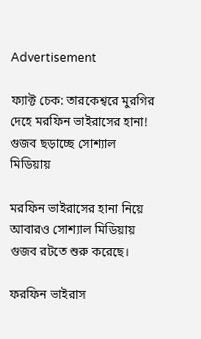Advertisement

ফ্যাক্ট চেক: তারকেশ্বরে মুরগির দেহে মরফিন ভাইরাসের হানা! গুজব ছড়াচ্ছে সোশ্যাল মিডিয়ায়

মরফিন ভাইরাসের হানা নিয়ে আবারও সোশ্যাল মিডিয়ায় গুজব রটতে শুরু করেছে।

ফরফিন ভাইরাস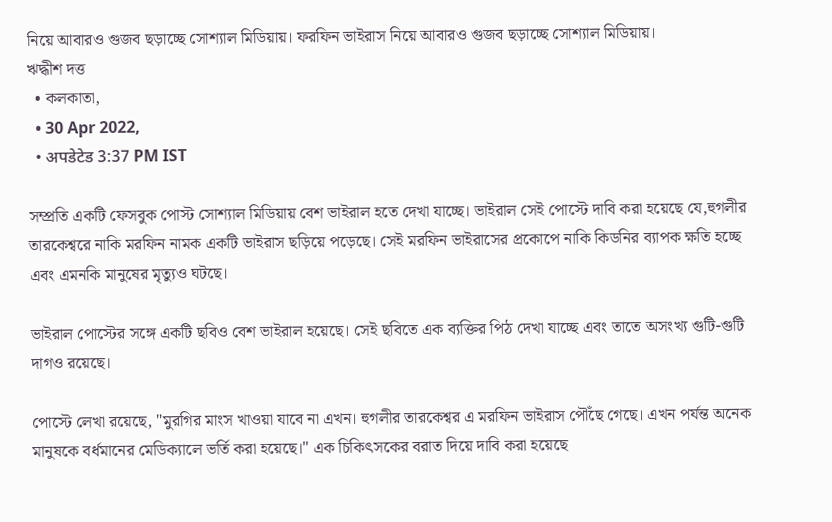নিয়ে আবারও গুজব ছড়াচ্ছে সোশ্যাল মিডিয়ায়। ফরফিন ভাইরাস নিয়ে আবারও গুজব ছড়াচ্ছে সোশ্যাল মিডিয়ায়।
ঋদ্ধীশ দত্ত
  • কলকাতা,
  • 30 Apr 2022,
  • अपडेटेड 3:37 PM IST

সম্প্রতি একটি ফেসবুক পোস্ট সোশ্যাল মিডিয়ায় বেশ ভাইরাল হতে দেখা যাচ্ছে। ভাইরাল সেই পোস্টে দাবি করা হয়েছে যে,হুগলীর তারকেশ্বরে নাকি মরফিন নামক একটি ভাইরাস ছড়িয়ে পড়েছে। সেই মরফিন ভাইরাসের প্রকোপে নাকি কিডনির ব্যাপক ক্ষতি হচ্ছে এবং এমনকি মানুষের মৃত্যুও ঘটছে।

ভাইরাল পোস্টের সঙ্গে একটি ছবিও বেশ ভাইরাল হয়েছে। সেই ছবিতে এক ব্যক্তির পিঠ দেখা যাচ্ছে এবং তাতে অসংখ্য গুটি-গুটি দাগও রয়েছে।

পোস্টে লেখা রয়েছে, "মুরগির মাংস খাওয়া যাবে না এখন। হুগলীর তারকেশ্বর এ মরফিন ভাইরাস পৌঁছে গেছে। এখন পর্যন্ত অনেক মানুষকে বর্ধমানের মেডিক্যালে ভর্তি করা হয়েছে।" এক চিকিৎসকের বরাত দিয়ে দাবি করা হয়েছে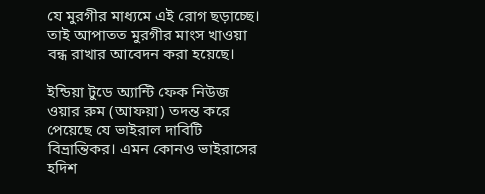যে মুরগীর মাধ্যমে এই রোগ ছড়াচ্ছে। তাই আপাতত মুরগীর মাংস খাওয়া বন্ধ রাখার আবেদন করা হয়েছে।

ইন্ডিয়া টুডে অ্যান্টি ফেক নিউজ ওয়ার রুম (আফয়া) তদন্ত করে পেয়েছে যে ভাইরাল দাবিটি বিভ্রান্তিকর। এমন কোনও ভাইরাসের হদিশ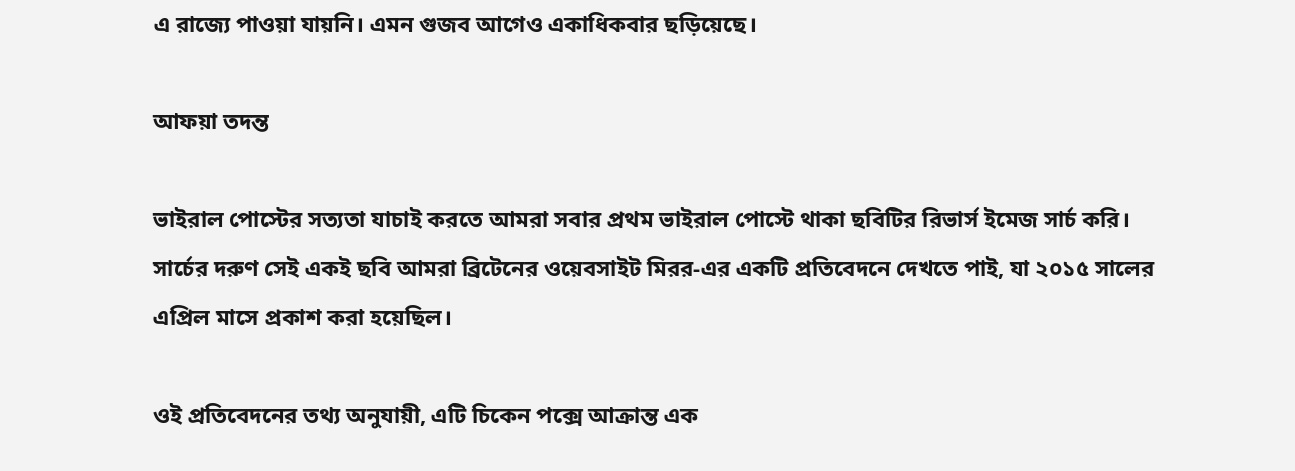এ রাজ্যে পাওয়া যায়নি। এমন গুজব আগেও একাধিকবার ছড়িয়েছে।

আফয়া তদন্ত

ভাইরাল পোস্টের সত্যতা যাচাই করতে আমরা সবার প্রথম ভাইরাল পোস্টে থাকা ছবিটির রিভার্স ইমেজ সার্চ করি। সার্চের দরুণ সেই একই ছবি আমরা ব্রিটেনের ওয়েবসাইট মিরর-এর একটি প্রতিবেদনে দেখতে পাই, যা ২০১৫ সালের এপ্রিল মাসে প্রকাশ করা হয়েছিল।

ওই প্রতিবেদনের তথ্য অনুযায়ী, এটি চিকেন পক্সে আক্রান্ত এক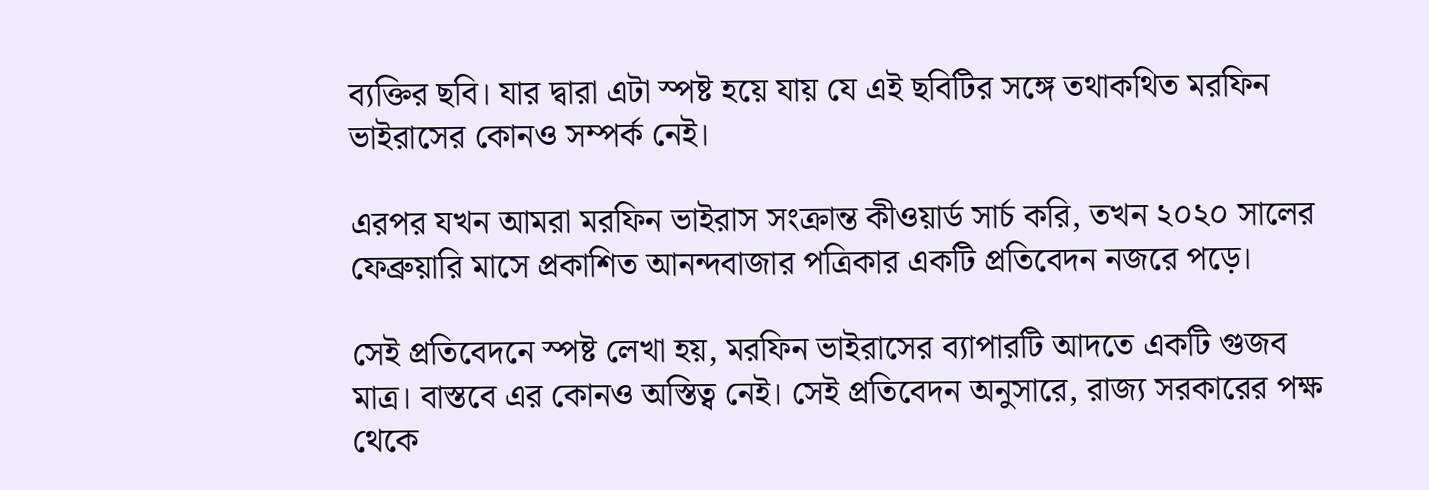ব্যক্তির ছবি। যার দ্বারা এটা স্পষ্ট হয়ে যায় যে এই ছবিটির সঙ্গে তথাকথিত মরফিন ভাইরাসের কোনও সম্পর্ক নেই।

এরপর যখন আমরা মরফিন ভাইরাস সংক্রান্ত কীওয়ার্ড সার্চ করি, তখন ২০২০ সালের ফেব্রুয়ারি মাসে প্রকাশিত আনন্দবাজার পত্রিকার একটি প্রতিবেদন নজরে পড়ে।

সেই প্রতিবেদনে স্পষ্ট লেখা হয়, মরফিন ভাইরাসের ব্যাপারটি আদতে একটি গুজব মাত্র। বাস্তবে এর কোনও অস্তিত্ব নেই। সেই প্রতিবেদন অনুসারে, রাজ্য সরকারের পক্ষ থেকে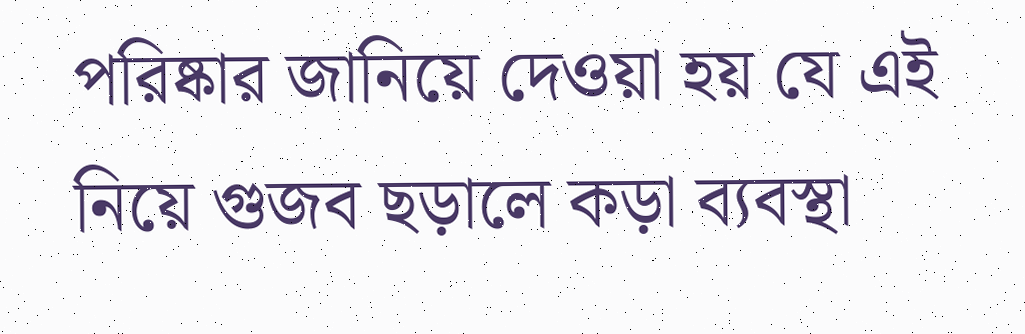পরিষ্কার জানিয়ে দেওয়া হয় যে এই নিয়ে গুজব ছড়ালে কড়া ব্যবস্থা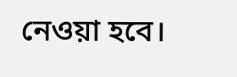নেওয়া হবে।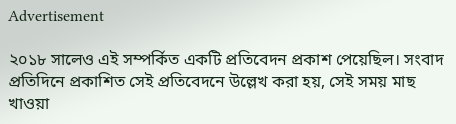Advertisement

২০১৮ সালেও এই সম্পর্কিত একটি প্রতিবেদন প্রকাশ পেয়েছিল। সংবাদ প্রতিদিনে প্রকাশিত সেই প্রতিবেদনে উল্লেখ করা হয়, সেই সময় মাছ খাওয়া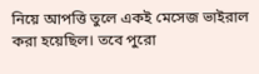নিয়ে আপত্তি তুলে একই মেসেজ ভাইরাল করা হয়েছিল। তবে পুরো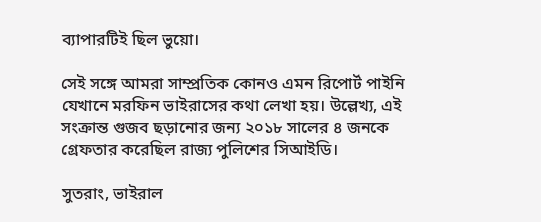ব্যাপারটিই ছিল ভুয়ো।

সেই সঙ্গে আমরা সাম্প্রতিক কোনও এমন রিপোর্ট পাইনি যেখানে মরফিন ভাইরাসের কথা লেখা হয়। উল্লেখ্য, এই সংক্রান্ত গুজব ছড়ানোর জন্য ২০১৮ সালের ৪ জনকে গ্রেফতার করেছিল রাজ্য পুলিশের সিআইডি।

সুতরাং, ভাইরাল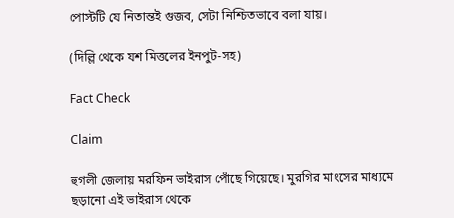পোস্টটি যে নিতান্তই গুজব, সেটা নিশ্চিতভাবে বলা যায়।

(দিল্লি থেকে যশ মিত্তলের ইনপুট-সহ)

Fact Check

Claim

হুগলী জেলায় মরফিন ভাইরাস পোঁছে গিয়েছে। মুরগির মাংসের মাধ্যমে ছড়ানো এই ভাইরাস থেকে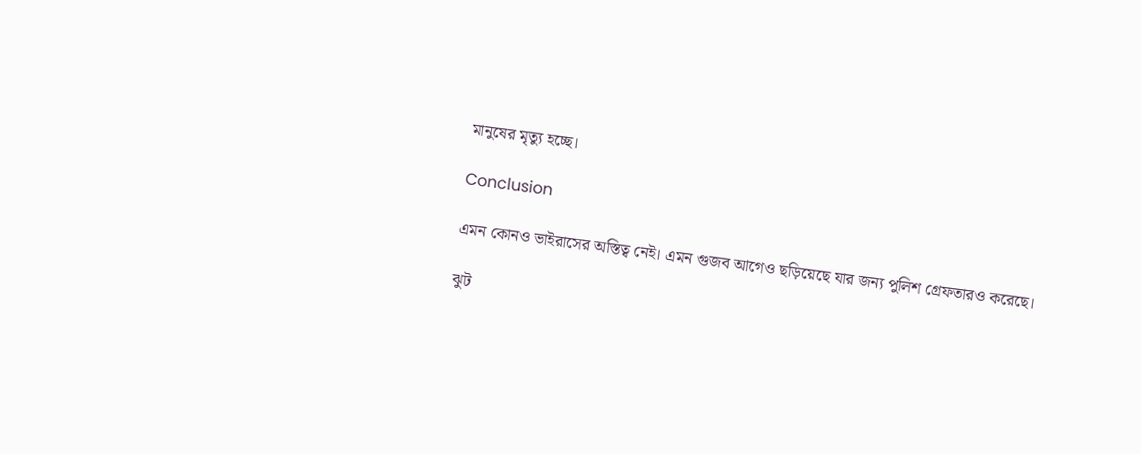মানুষের মৃত্যু হচ্ছে।

Conclusion

এমন কোনও ভাইরাসের অস্তিত্ব নেই। এমন গুজব আগেও ছড়িয়েছে যার জন্য পুলিশ গ্রেফতারও করেছে।

ঝুট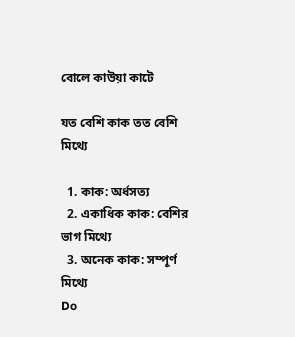বোলে কাউয়া কাটে

যত বেশি কাক তত বেশি মিথ্যে

  1. কাক: অর্ধসত্য
  2. একাধিক কাক: বেশির ভাগ মিথ্যে
  3. অনেক কাক: সম্পূর্ণ মিথ্যে
Do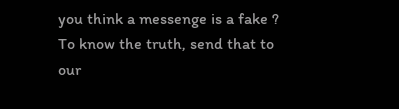you think a messenge is a fake ?
To know the truth, send that to our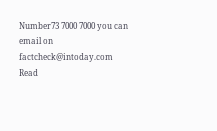Number73 7000 7000 you can email on factcheck@intoday.com
Read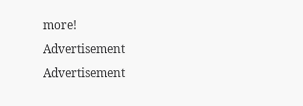more!
Advertisement
Advertisement